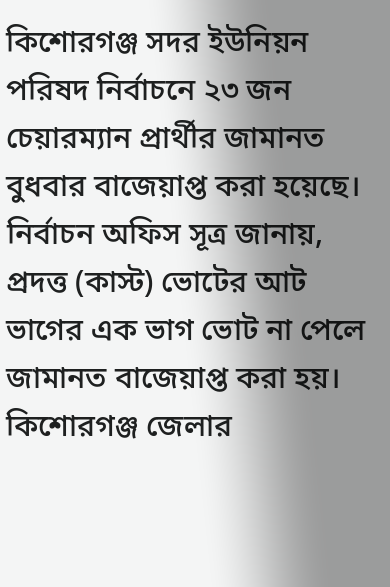কিশোরগঞ্জ সদর ইউনিয়ন পরিষদ নির্বাচনে ২৩ জন চেয়ারম্যান প্রার্থীর জামানত বুধবার বাজেয়াপ্ত করা হয়েছে। নির্বাচন অফিস সূত্র জানায়, প্রদত্ত (কাস্ট) ভোটের আট ভাগের এক ভাগ ভোট না পেলে জামানত বাজেয়াপ্ত করা হয়।
কিশোরগঞ্জ জেলার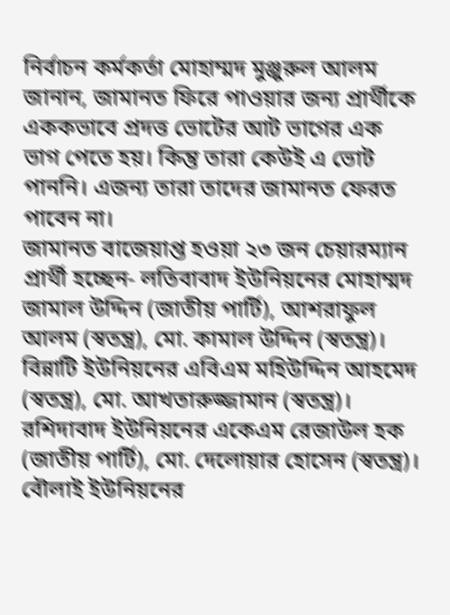নির্বাচন কর্মকর্তা মোহাম্মদ মুঞ্জুরুল আলম জানান, জামানত ফিরে পাওয়ার জন্য প্রার্থীকে এককভাবে প্রদত্ত ভোটের আট ভাগের এক ভাগ পেতে হয়। কিন্তু তারা কেউই এ ভোট পাননি। এজন্য তারা তাদের জামানত ফেরত পাবেন না।
জামানত বাজেয়াপ্ত হওয়া ২৩ জন চেয়ারম্যান প্রার্থী হচ্ছেন- লতিবাবাদ ইউনিয়নের মোহাম্মদ জামাল উদ্দিন (জাতীয় পার্টি), আশরাফুল আলম (স্বতন্ত্র), মো. কামাল উদ্দিন (স্বতন্ত্র)। বিন্নাটি ইউনিয়নের এবিএম মহিউদ্দিন আহমেদ (স্বতন্ত্র), মো. আখতারুজ্জামান (স্বতন্ত্র)। রশিদাবাদ ইউনিয়নের একেএম রেজাউল হক (জাতীয় পার্টি), মো. দেলোয়ার হোসেন (স্বতন্ত্র)। বৌলাই ইউনিয়নের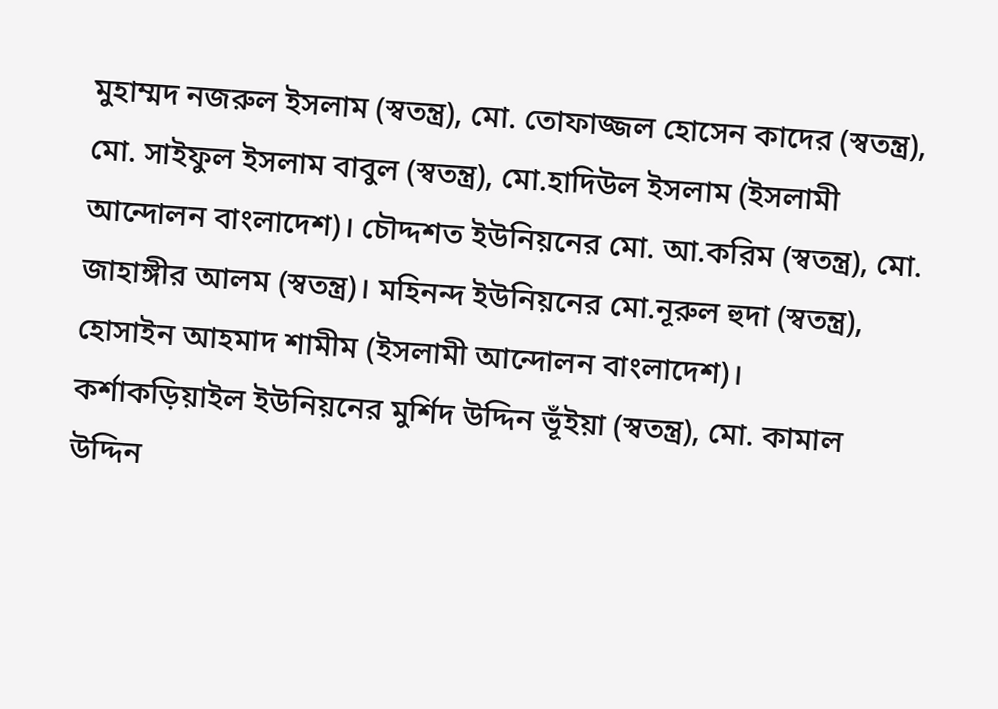মুহাম্মদ নজরুল ইসলাম (স্বতন্ত্র), মো. তোফাজ্জল হোসেন কাদের (স্বতন্ত্র), মো. সাইফুল ইসলাম বাবুল (স্বতন্ত্র), মো.হাদিউল ইসলাম (ইসলামী আন্দোলন বাংলাদেশ)। চৌদ্দশত ইউনিয়নের মো. আ.করিম (স্বতন্ত্র), মো. জাহাঙ্গীর আলম (স্বতন্ত্র)। মহিনন্দ ইউনিয়নের মো.নূরুল হুদা (স্বতন্ত্র), হোসাইন আহমাদ শামীম (ইসলামী আন্দোলন বাংলাদেশ)। কর্শাকড়িয়াইল ইউনিয়নের মুর্শিদ উদ্দিন ভূঁইয়া (স্বতন্ত্র), মো. কামাল উদ্দিন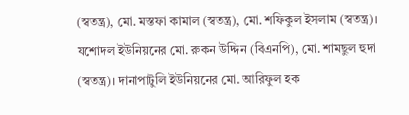(স্বতন্ত্র), মো. মস্তফা কামাল (স্বতন্ত্র), মো. শফিকুল ইসলাম (স্বতন্ত্র)। যশোদল ইউনিয়নের মো. রুকন উদ্দিন (বিএনপি), মো. শামছুল হুদা (স্বতন্ত্র)। দানাপাটুলি ইউনিয়নের মো. আরিফুল হক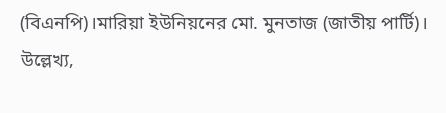(বিএনপি)।মারিয়া ইউনিয়নের মো. মুনতাজ (জাতীয় পার্টি)।
উল্লেখ্য,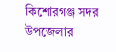কিশোরগঞ্জ সদর উপজেলার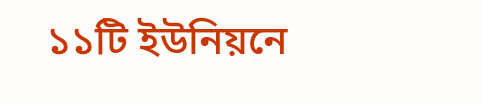১১টি ইউনিয়নে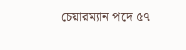চেয়ারম্যান পদে ৫৭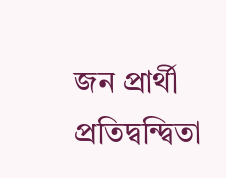জন প্রার্থী প্রতিদ্বন্দ্বিতা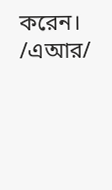করেন।
/এআর/